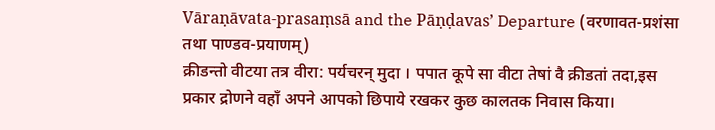Vāraṇāvata-prasaṃsā and the Pāṇḍavas’ Departure (वरणावत-प्रशंसा तथा पाण्डव-प्रयाणम्)
क्रीडन्तो वीटया तत्र वीरा: पर्यचरन् मुदा । पपात कूपे सा वीटा तेषां वै क्रीडतां तदा,इस प्रकार द्रोणने वहाँ अपने आपको छिपाये रखकर कुछ कालतक निवास किया।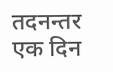तदनन्तर एक दिन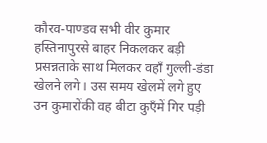कौरव-पाण्डव सभी वीर कुमार हस्तिनापुरसे बाहर निकलकर बड़ी प्रसन्नताके साथ मिलकर वहाँ गुल्ली-डंडा खेलने लगे। उस समय खेलमें लगे हुए उन कुमारोंकी वह बीटा कुएँमें गिर पड़ी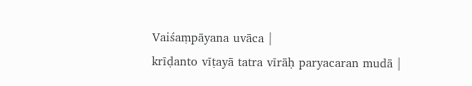Vaiśaṃpāyana uvāca |
krīḍanto vīṭayā tatra vīrāḥ paryacaran mudā |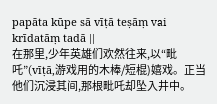papāta kūpe sā vīṭā teṣāṃ vai krīdatāṃ tadā ||
在那里,少年英雄们欢然往来,以“毗吒”(vīṭā,游戏用的木棒/短棍)嬉戏。正当他们沉浸其间,那根毗吒却坠入井中。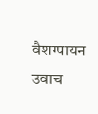वैशग्पायन उवाच